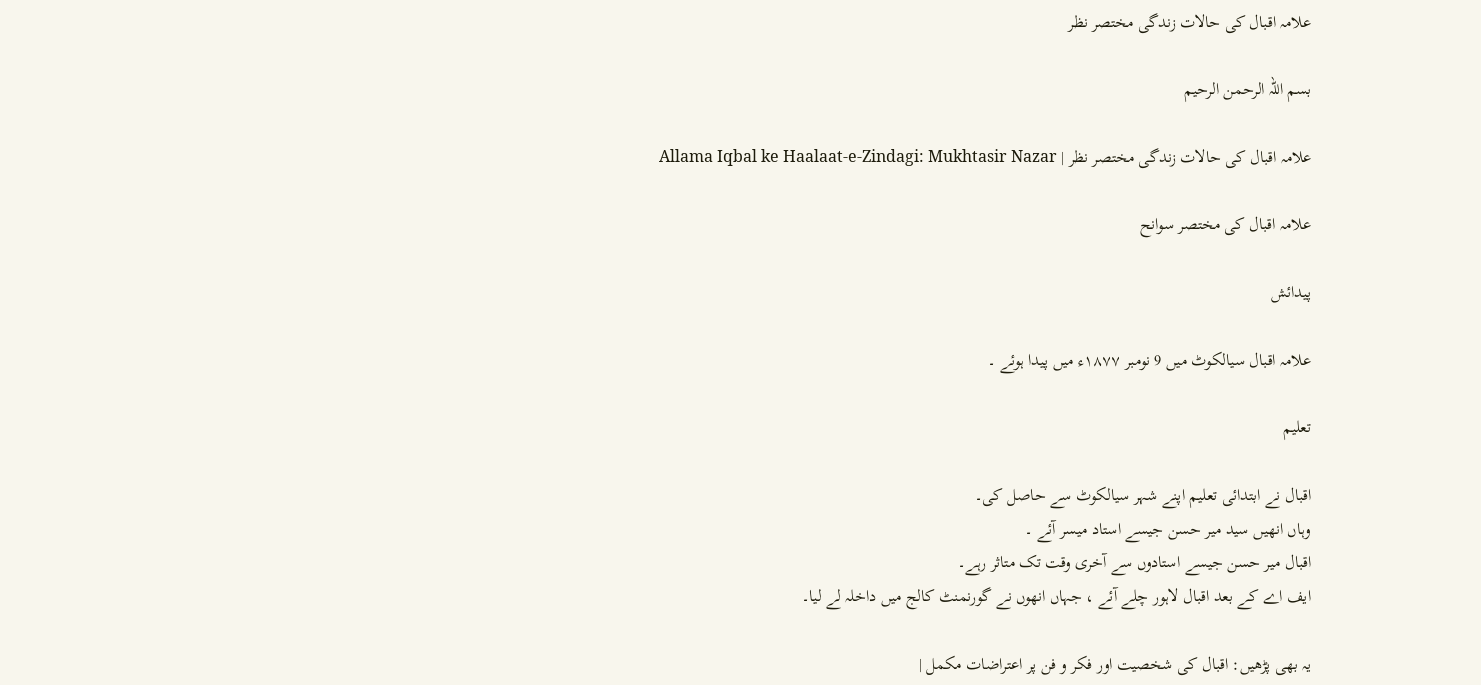علامہ اقبال کی حالات زندگی مختصر نظر

بسم اللہ الرحمن الرحیم

علامہ اقبال کی حالات زندگی مختصر نظر | Allama Iqbal ke Haalaat-e-Zindagi: Mukhtasir Nazar

علامہ اقبال کی مختصر سوانح

پیدائش

علامہ اقبال سیالکوٹ میں 9 نومبر ۱۸۷۷ء میں پیدا ہوئے ۔

تعلیم

اقبال نے ابتدائی تعلیم اپنے شہر سیالکوٹ سے حاصل کی۔
وہاں انھیں سید میر حسن جیسے استاد میسر آئے ۔
اقبال میر حسن جیسے استادوں سے آخری وقت تک متاثر رہے۔
ایف اے کے بعد اقبال لاہور چلے آئے ، جہاں انھوں نے گورنمنٹ کالج میں داخلہ لے لیا۔

یہ بھی پڑھیں: اقبال کی شخصیت اور فکر و فن پر اعتراضات مکمل |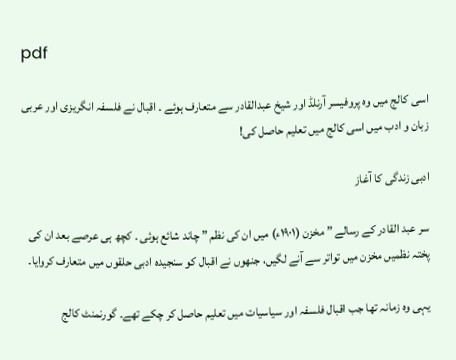pdf

اسی کالج میں وہ پروفیسر آرنلڈ اور شیخ عبدالقادر سے متعارف ہوئے ۔ اقبال نے فلسفہ انگریزی اور عربی زبان و ادب میں اسی کالج میں تعلیم حاصل کی!

ادبی زندگی کا آغاز

سر عبد القادر کے رسالے ” مخزن (۱۹۰۱ء) میں ان کی نظم ” چاند شائع ہوئی ۔ کچھ ہی عرصے بعد ان کی پختہ نظمیں مخزن میں تواتر سے آنے لگیں، جنھوں نے اقبال کو سنجیدہ ادبی حلقوں میں متعارف کروایا۔

یہی وہ زمانہ تھا جب اقبال فلسفہ اور سیاسیات میں تعلیم حاصل کر چکے تھے۔ گورنمنٹ کالج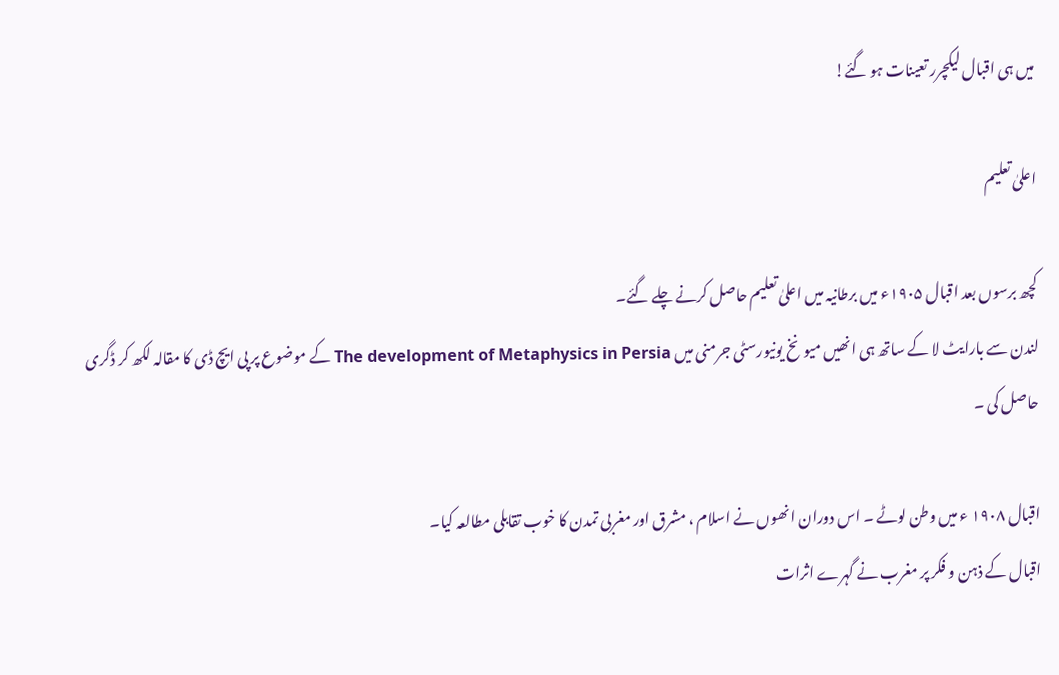میں ہی اقبال لیکچرر تعینات ہو گئے!

اعلیٰ تعلیم

کچھ برسوں بعد اقبال ۱۹۰۵ء میں برطانیہ میں اعلیٰ تعلیم حاصل کرنے چلے گئے۔
لندن سے بارایٹ لا کے ساتھ ہی انھیں میونخ یونیورسٹی جرمنی میں The development of Metaphysics in Persia کے موضوع پر پی ایچ ڈی کا مقالہ لکھ کر ڈگری حاصل کی ۔

اقبال ۱۹۰۸ ء میں وطن لوٹے ۔ اس دوران انھوں نے اسلام ، مشرق اور مغربی تمدن کا خوب تقابلی مطالعہ کیا۔
اقبال کے ذہن و فکر پر مغرب نے گہرے اثرات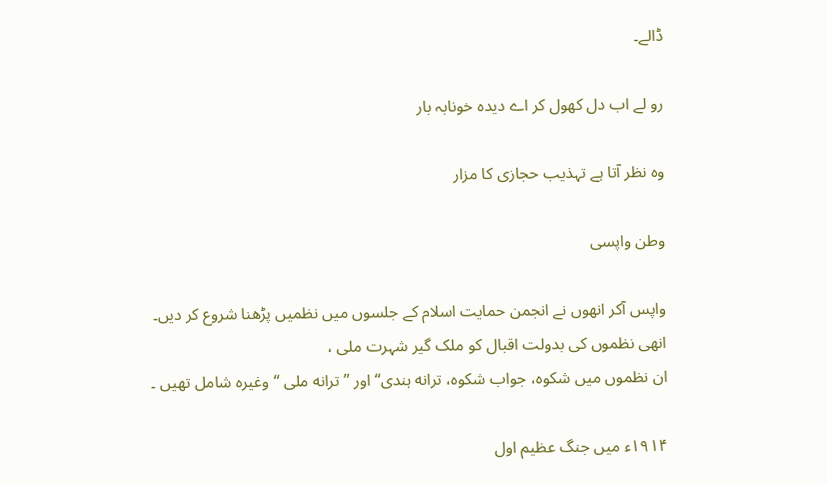ڈالے۔

رو لے اب دل کھول کر اے دیدہ خونابہ بار

وہ نظر آتا ہے تہذیب حجازی کا مزار

وطن واپسی

واپس آکر انھوں نے انجمن حمایت اسلام کے جلسوں میں نظمیں پڑھنا شروع کر دیں۔
انھی نظموں کی بدولت اقبال کو ملک گیر شہرت ملی ،
ان نظموں میں شکوہ، جواب شکوه، ترانه ہندی“ اور ”ترانه ملی “ وغیرہ شامل تھیں ۔

۱۹۱۴ء میں جنگ عظیم اول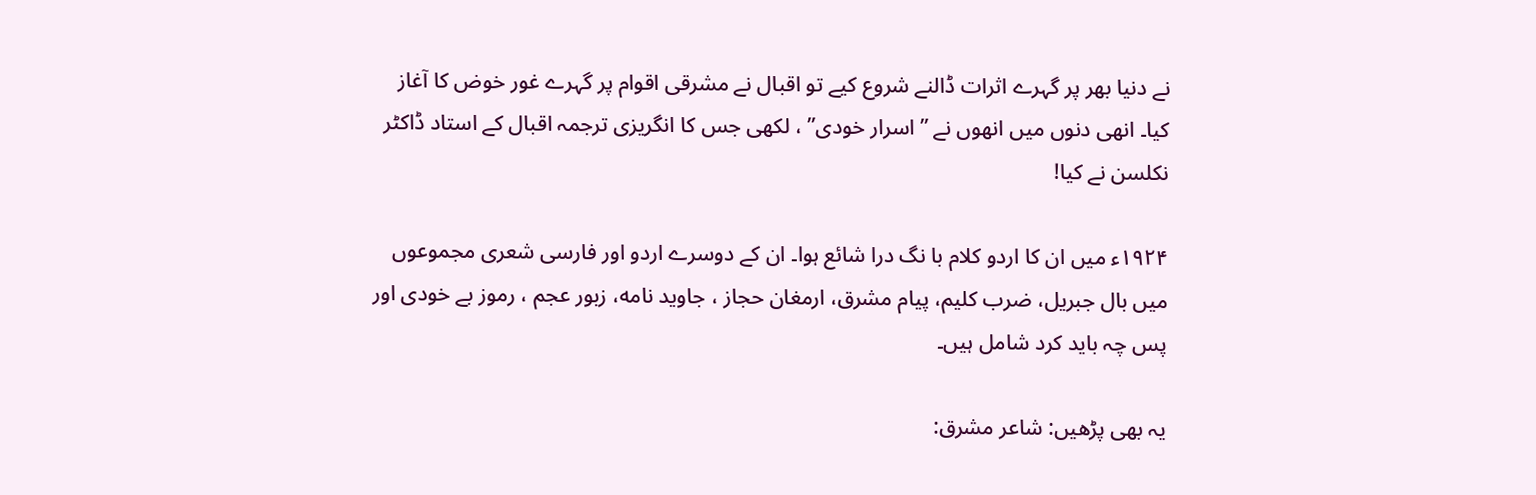نے دنیا بھر پر گہرے اثرات ڈالنے شروع کیے تو اقبال نے مشرقی اقوام پر گہرے غور خوض کا آغاز کیا۔ انھی دنوں میں انھوں نے ” اسرار خودی” ، لکھی جس کا انگریزی ترجمہ اقبال کے استاد ڈاکٹر نکلسن نے کیا!

۱۹۲۴ء میں ان کا اردو کلام با نگ درا شائع ہوا۔ ان کے دوسرے اردو اور فارسی شعری مجموعوں میں بال جبریل، ضرب کلیم، پیام مشرق، ارمغان حجاز ، جاوید نامه، زبور عجم ، رموز بے خودی اور پس چہ باید کرد شامل ہیں۔

یہ بھی پڑھیں: شاعر مشرق: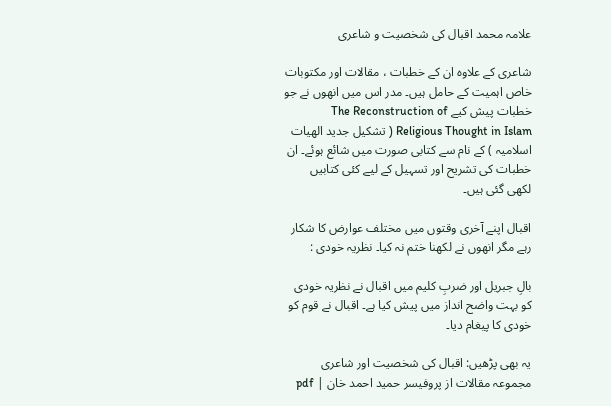علامہ محمد اقبال کی شخصیت و شاعری

شاعری کے علاوہ ان کے خطبات ، مقالات اور مکتوبات خاص اہمیت کے حامل ہیں۔ مدر اس میں انھوں نے جو خطبات پیش کیے The Reconstruction of Religious Thought in Islam ( تشكيل جديد الهيات اسلامیہ ) کے نام سے کتابی صورت میں شائع ہوئے۔ ان خطبات کی تشریح اور تسہیل کے لیے کئی کتابیں لکھی گئی ہیں۔

اقبال اپنے آخری وقتوں میں مختلف عوارض کا شکار رہے مگر انھوں نے لکھنا ختم نہ کیا۔ نظریہ خودی :

بالِ جبریل اور ضربِ کلیم میں اقبال نے نظریہ خودی کو بہت واضح انداز میں پیش کیا ہے۔ اقبال نے قوم کو خودی کا پیغام دیا۔

یہ بھی پڑھیں: اقبال کی شخصیت اور شاعری مجموعہ مقالات از پروفیسر حمید احمد خان | pdf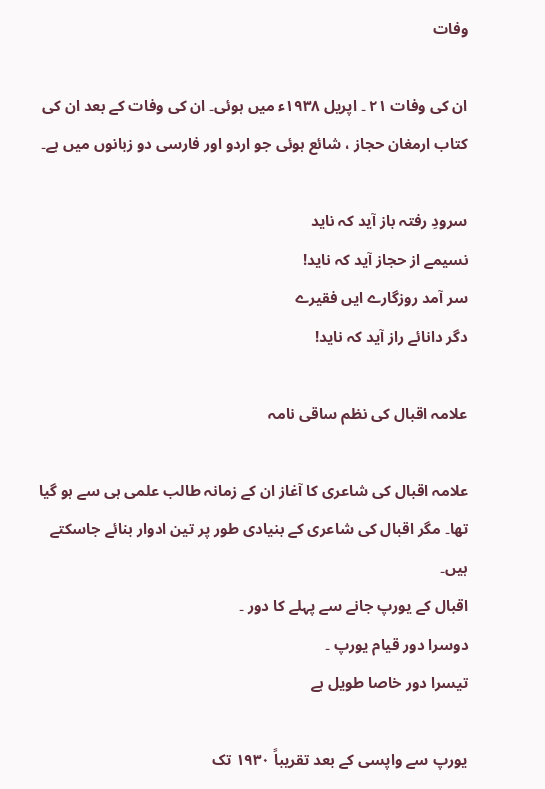وفات

ان کی وفات ۲۱ ۔ اپریل ۱۹۳۸ء میں ہوئی۔ ان کی وفات کے بعد ان کی کتاب ارمغان حجاز ، شائع ہوئی جو اردو اور فارسی دو زبانوں میں ہے۔

سرودِ رفتہ باز آید کہ ناید
نسیمے از حجاز آید کہ ناید!
سر آمد روزگارے ایں فقیرے
دگر دانائے راز آید کہ ناید!

علامہ اقبال کی نظم ساقی نامہ

علامہ اقبال کی شاعری کا آغاز ان کے زمانہ طالب علمی ہی سے ہو گیا تھا۔ مگر اقبال کی شاعری کے بنیادی طور پر تین ادوار بنائے جاسکتے ہیں۔
اقبال کے یورپ جانے سے پہلے کا دور ۔
دوسرا دور قیام یورپ ۔
تیسرا دور خاصا طویل ہے

یورپ سے واپسی کے بعد تقریباً ۱۹۳۰ تک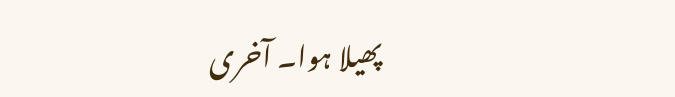پھیلا ہوا۔ آخری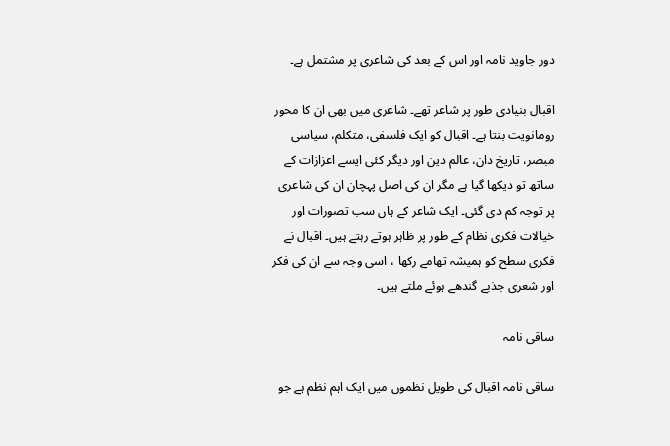دور جاوید نامہ اور اس کے بعد کی شاعری پر مشتمل ہے۔

اقبال بنیادی طور پر شاعر تھے۔ شاعری میں بھی ان کا محور رومانویت بنتا ہے۔ اقبال کو ایک فلسفی، متکلم، سیاسی مبصر، تاریخ دان، عالم دین اور دیگر کئی ایسے اعزازات کے ساتھ تو دیکھا گیا ہے مگر ان کی اصل پہچان ان کی شاعری پر توجہ کم دی گئی۔ ایک شاعر کے ہاں سب تصورات اور خیالات فکری نظام کے طور پر ظاہر ہوتے رہتے ہیں۔ اقبال نے فکری سطح کو ہمیشہ تھامے رکھا ، اسی وجہ سے ان کی فکر اور شعری جذبے گندھے ہوئے ملتے ہیں۔

ساقی نامہ

ساقی نامہ اقبال کی طویل نظموں میں ایک اہم نظم ہے جو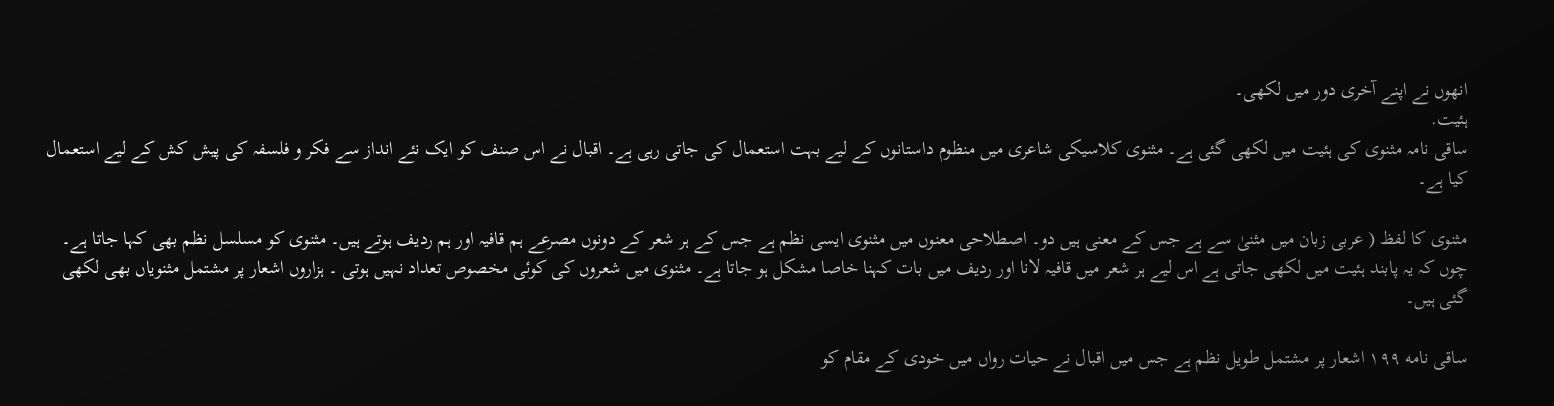انھوں نے اپنے آخری دور میں لکھی۔
ہئیت.
ساقی نامہ مثنوی کی ہئیت میں لکھی گئی ہے۔ مثنوی کلاسیکی شاعری میں منظوم داستانوں کے لیے بہت استعمال کی جاتی رہی ہے۔ اقبال نے اس صنف کو ایک نئے انداز سے فکر و فلسفہ کی پیش کش کے لیے استعمال کیا ہے۔

مثنوی کا لفظ ( عربی زبان میں مثنیٰ سے ہے جس کے معنی ہیں دو۔ اصطلاحی معنوں میں مثنوی ایسی نظم ہے جس کے ہر شعر کے دونوں مصرعے ہم قافیہ اور ہم ردیف ہوتے ہیں۔ مثنوی کو مسلسل نظم بھی کہا جاتا ہے۔ چوں کہ یہ پابند ہئیت میں لکھی جاتی ہے اس لیے ہر شعر میں قافیہ لانا اور ردیف میں بات کہنا خاصا مشکل ہو جاتا ہے۔ مثنوی میں شعروں کی کوئی مخصوص تعداد نہیں ہوتی ۔ ہزاروں اشعار پر مشتمل مثنویاں بھی لکھی گئی ہیں۔

ساقی نامه ۱۹۹ اشعار پر مشتمل طویل نظم ہے جس میں اقبال نے حیات رواں میں خودی کے مقام کو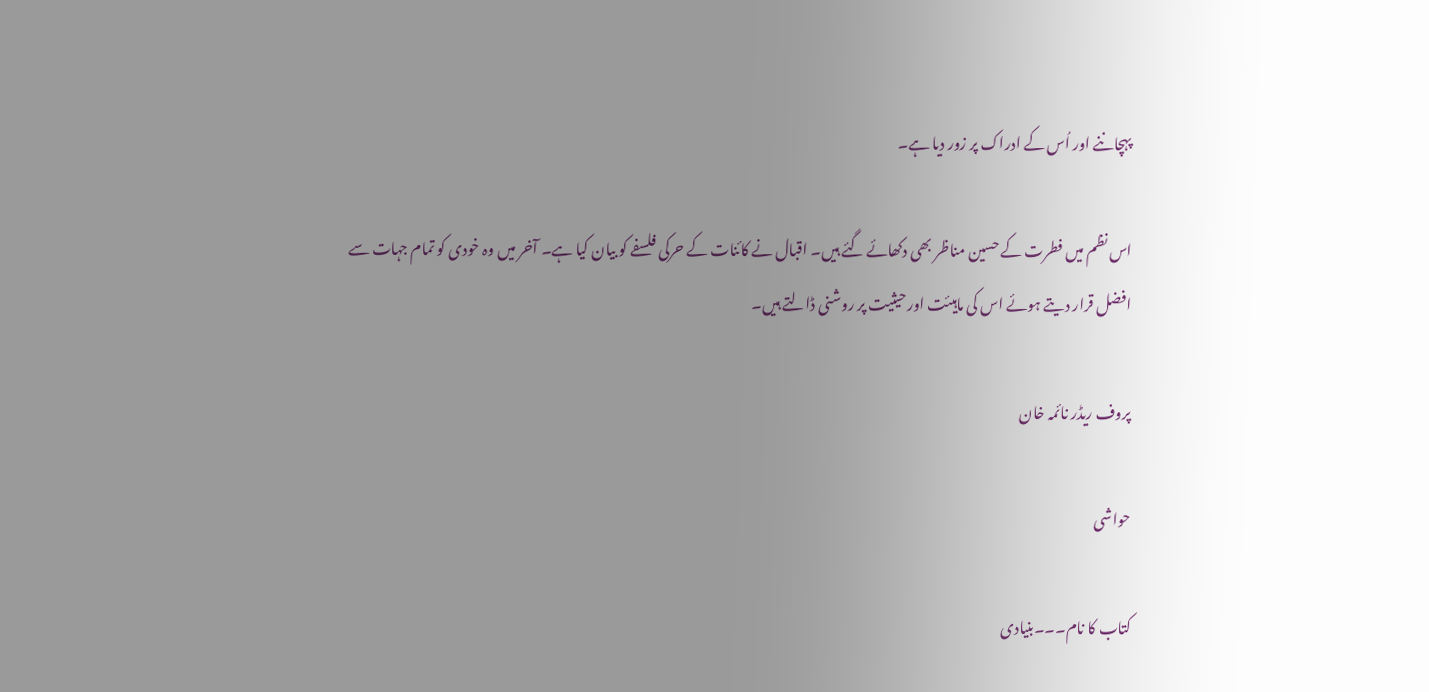پہچاننے اور اُس کے ادراک پر زور دیا ہے۔

اس نظم میں فطرت کے حسین مناظر بھی دکھائے گئے ہیں۔ اقبال نے کائنات کے حرکی فلسفے کو بیان کیا ہے۔ آخر میں وہ خودی کو تمام جہات سے افضل قرار دیتے ہوئے اس کی ماہیئت اور حیثیت پر روشنی ڈالتے ہیں۔

پروف ریڈر نائمہ خان

حواشی

کتاب کا نام۔۔۔بنیادی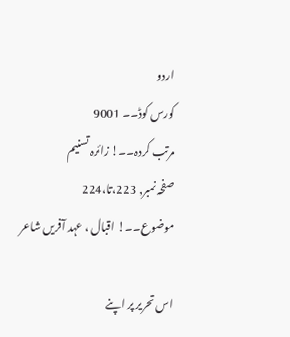اردو
کورس کوڈ۔۔ 9001
مرتب کردہ۔۔! زائرہ تسنیم
صفحہ نمبر, 223،تا،224
موضوع۔۔! اقبال ، عہد آفریں شاعر

اس تحریر پر اپنے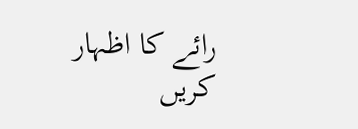رائے کا اظہار کریں